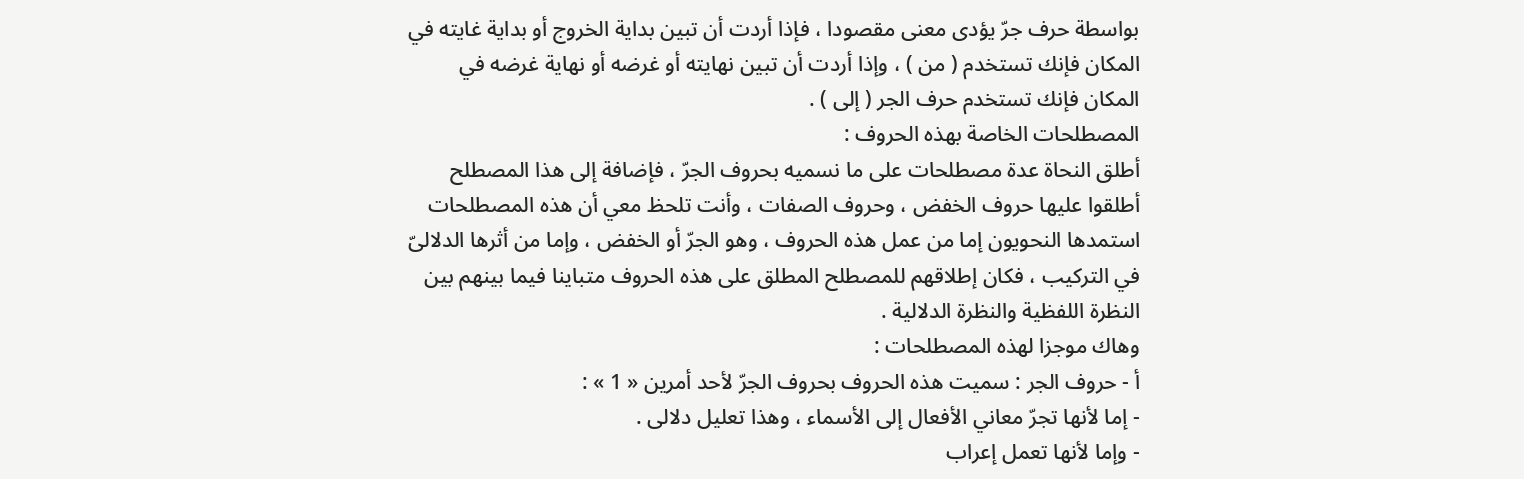بواسطة حرف جرّ يؤدى معنى مقصودا ، فإذا أردت أن تبين بداية الخروج أو بداية غايته في المكان فإنك تستخدم ( من ) ، وإذا أردت أن تبين نهايته أو غرضه أو نهاية غرضه في المكان فإنك تستخدم حرف الجر ( إلى ) .
المصطلحات الخاصة بهذه الحروف :
أطلق النحاة عدة مصطلحات على ما نسميه بحروف الجرّ ، فإضافة إلى هذا المصطلح أطلقوا عليها حروف الخفض ، وحروف الصفات ، وأنت تلحظ معي أن هذه المصطلحات استمدها النحويون إما من عمل هذه الحروف ، وهو الجرّ أو الخفض ، وإما من أثرها الدلالىّ في التركيب ، فكان إطلاقهم للمصطلح المطلق على هذه الحروف متباينا فيما بينهم بين النظرة اللفظية والنظرة الدلالية .
وهاك موجزا لهذه المصطلحات :
أ - حروف الجر : سميت هذه الحروف بحروف الجرّ لأحد أمرين « 1 » :
- إما لأنها تجرّ معاني الأفعال إلى الأسماء ، وهذا تعليل دلالى .
- وإما لأنها تعمل إعراب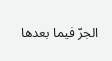الجرّ فيما بعدها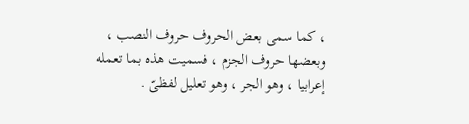، كما سمى بعض الحروف حروف النصب ، وبعضها حروف الجزم ، فسميت هذه بما تعمله إعرابيا ، وهو الجر ، وهو تعليل لفظىّ .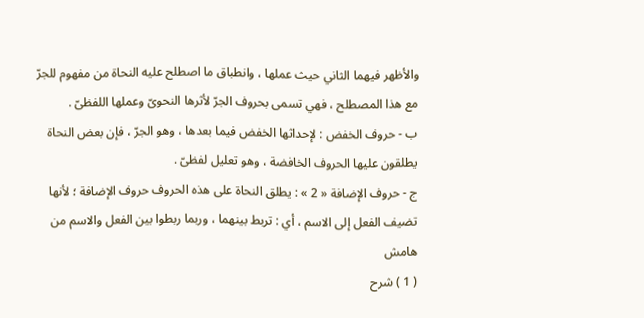والأظهر فيهما الثاني حيث عملها ، وانطباق ما اصطلح عليه النحاة من مفهوم للجرّ مع هذا المصطلح ، فهي تسمى بحروف الجرّ لأثرها النحوىّ وعملها اللفظىّ .
ب - حروف الخفض : لإحداثها الخفض فيما بعدها ، وهو الجرّ ، فإن بعض النحاة يطلقون عليها الحروف الخافضة ، وهو تعليل لفظىّ .
ج - حروف الإضافة « 2 » : يطلق النحاة على هذه الحروف حروف الإضافة ؛ لأنها تضيف الفعل إلى الاسم ، أي : تربط بينهما ، وربما ربطوا بين الفعل والاسم من
هامش
( 1 ) شرح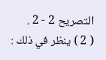التصريح 2 - 2 .
( 2 ) ينظر في ذلك :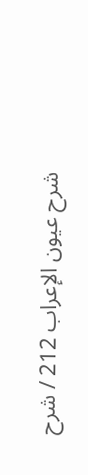شرح عيون الإعراب 212 / شرح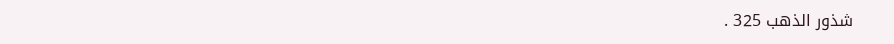شذور الذهب 325 .